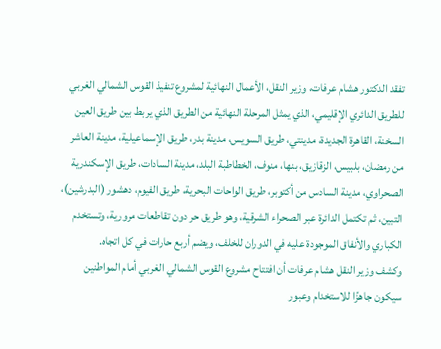تفقد الدكتور هشام عرفات، وزير النقل، الأعمال النهائية لمشروع تنفيذ القوس الشمالي الغربي للطريق الدائري الإقليمي، الذي يمثل المرحلة النهائية من الطريق الذي يربط بين طريق العين السخنة، القاهرة الجديدة، مدينتي، طريق السويس، مدينة بدر، طريق الإسماعيلية، مدينة العاشر من رمضان، بلبيس، الزقازيق، بنها، منوف، الخطاطبة البلد، مدينة السادات، طريق الإسكندرية الصحراوي، مدينة السادس من أكتوبر، طريق الواحات البحرية، طريق الفيوم، دهشور (البدرشين)، التبين، ثم تكتمل الدائرة عبر الصحراء الشرقية، وهو طريق حر دون تقاطعات مرورية، وتستخدم الكباري والأنفاق الموجودة عليه في الدوران للخلف، ويضم أربع حارات في كل اتجاه.
وكشف وزير النقل هشام عرفات أن افتتاح مشروع القوس الشمالي الغربي أمام المواطنين سيكون جاهزًا للاستخدام وعبور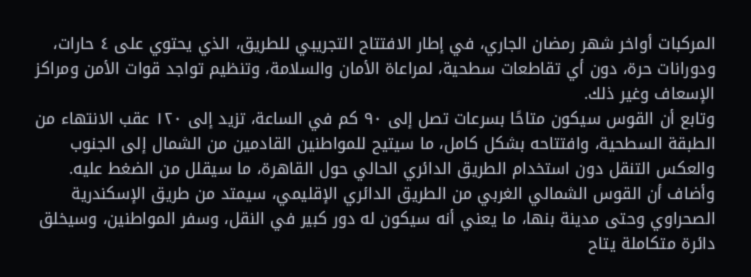المركبات أواخر شهر رمضان الجاري، في إطار الافتتاح التجريبي للطريق، الذي يحتوي على ٤ حارات، ودورانات حرة، دون أي تقاطعات سطحية، لمراعاة الأمان والسلامة، وتنظيم تواجد قوات الأمن ومراكز الإسعاف وغير ذلك.
وتابع أن القوس سيكون متاحًا بسرعات تصل إلى ٩٠ كم في الساعة، تزيد إلى ١٢٠ عقب الانتهاء من الطبقة السطحية، وافتتاحه بشكل كامل، ما سيتيح للمواطنين القادمين من الشمال إلى الجنوب والعكس التنقل دون استخدام الطريق الدائري الحالي حول القاهرة، ما سيقلل من الضغط عليه.
وأضاف أن القوس الشمالي الغربي من الطريق الدائري الإقليمي، سيمتد من طريق الإسكندرية الصحراوي وحتى مدينة بنها، ما يعني أنه سيكون له دور كبير في النقل، وسفر المواطنين، وسيخلق دائرة متكاملة يتاح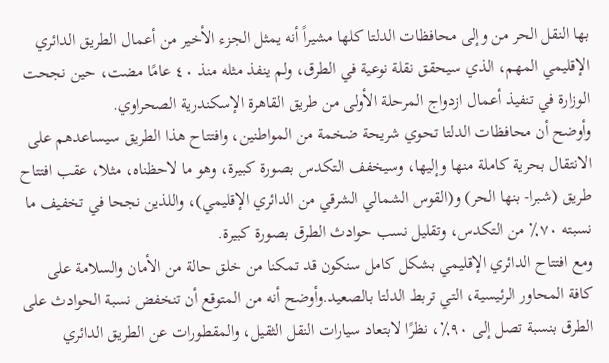بها النقل الحر من وإلى محافظات الدلتا كلها مشيراً أنه يمثل الجزء الأخير من أعمال الطريق الدائري الإقليمي المهم، الذي سيحقق نقلة نوعية في الطرق، ولم ينفذ مثله منذ ٤٠ عامًا مضت، حين نجحت الوزارة في تنفيذ أعمال ازدواج المرحلة الأولى من طريق القاهرة الإسكندرية الصحراوي.
وأوضح أن محافظات الدلتا تحوي شريحة ضخمة من المواطنين، وافتتاح هذا الطريق سيساعدهم على الانتقال بحرية كاملة منها وإليها، وسيخفف التكدس بصورة كبيرة، وهو ما لاحظناه، مثلا، عقب افتتاح طريق (شبرا- بنها الحر) و(القوس الشمالي الشرقي من الدائري الإقليمي)، واللذين نجحا في تخفيف ما نسبته ٧٠٪ من التكدس، وتقليل نسب حوادث الطرق بصورة كبيرة.
ومع افتتاح الدائري الإقليمي بشكل كامل سنكون قد تمكنا من خلق حالة من الأمان والسلامة على كافة المحاور الرئيسية، التي تربط الدلتا بالصعيد.وأوضح أنه من المتوقع أن تنخفض نسبة الحوادث على الطرق بنسبة تصل إلى ٩٠٪، نظرًا لابتعاد سيارات النقل الثقيل، والمقطورات عن الطريق الدائري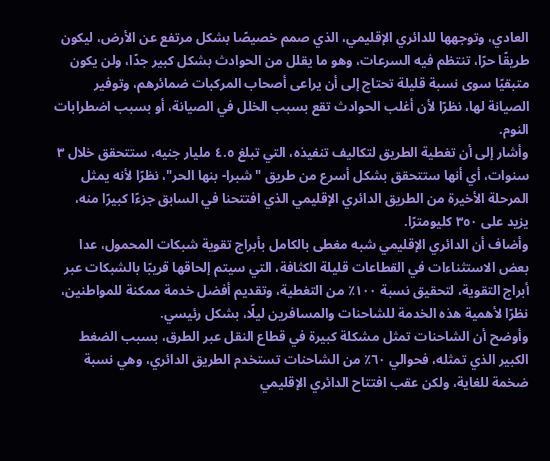العادي، وتوجهها للدائري الإقليمي، الذي صمم خصيصًا بشكل مرتفع عن الأرض، ليكون طريقًا حرًا، تنتظم فيه السرعات، وهو ما يقلل من الحوادث بشكل كبير جدًا، ولن يكون متبقيًا سوى نسبة قليلة تحتاج إلى أن يراعى أصحاب المركبات ضمائرهم، وتوفير الصيانة لها، نظرًا لأن أغلب الحوادث تقع بسبب الخلل في الصيانة، أو بسبب اضطرابات النوم.
وأشار إلى أن تغطية الطريق لتكاليف تنفيذه، التي تبلغ ٤.٥ مليار جنيه، ستتحقق خلال ٣ سنوات، أي أنها ستتحقق بشكل أسرع من طريق "شبرا- بنها الحر"، نظرًا لأنه يمثل المرحلة الأخيرة من الطريق الدائري الإقليمي الذي افتتحنا في السابق جزءًا كبيرًا منه، يزيد على ٣٥٠ كليومترًا.
وأضاف أن الدائري الإقليمي شبه مغطى بالكامل بأبراج تقوية شبكات المحمول، عدا بعض الاستثناءات في القطاعات قليلة الكثافة، التي سيتم إلحاقها قريبًا بالشبكات عبر أبراج التقوية، لتحقيق نسبة ١٠٠٪ من التغطية، وتقديم أفضل خدمة ممكنة للمواطنين، نظرًا لأهمية هذه الخدمة للشاحنات والمسافرين ليلًا، بشكل رئيسي.
وأوضح أن الشاحنات تمثل مشكلة كبيرة في قطاع النقل عبر الطرق، بسبب الضغط الكبير الذي تمثله، فحوالي ٦٠٪ من الشاحنات تستخدم الطريق الدائري، وهي نسبة ضخمة للغاية، ولكن عقب افتتاح الدائري الإقليمي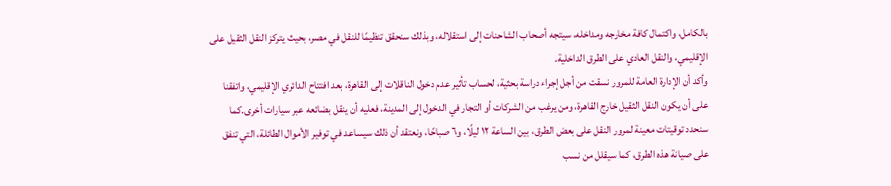بالكامل، واكتمال كافة مخارجه ومداخله، سيتجه أصحاب الشاحنات إلى استقلاله، وبذلك سنحقق تنظيمًا للنقل في مصر، بحيث يتركز النقل الثقيل على الإقليمي، والنقل العادي على الطرق الداخلية.
وأكد أن الإدارة العامة للمرور نسقت من أجل إجراء دراسة بحثية، لحساب تأثير عدم دخول الناقلات إلى القاهرة، بعد افتتاح الدائري الإقليمي، واتفقنا على أن يكون النقل الثقيل خارج القاهرة، ومن يرغب من الشركات أو التجار في الدخول إلى المدينة، فعليه أن ينقل بضائعه عبر سيارات أخرى.كما سنحدد توقيتات معينة لمرور النقل على بعض الطرق، بين الساعة ١٢ ليلًا، و٦ صباحًا، ونعتقد أن ذلك سيساعد في توفير الأموال الطائلة، التي تنفق على صيانة هذه الطرق، كما سيقلل من نسب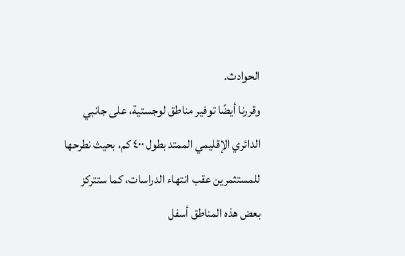الحوادث.
وقررنا أيضًا توفير مناطق لوجستية، على جانبي الدائري الإقليمي الممتد بطول ٤٠٠ كم، بحيث نطرحها للمستثمرين عقب انتهاء الدراسات، كما ستتركز بعض هذه المناطق أسفل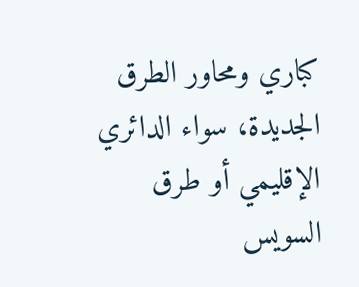كباري ومحاور الطرق الجديدة، سواء الدائري الإقليمي أو طرق السويس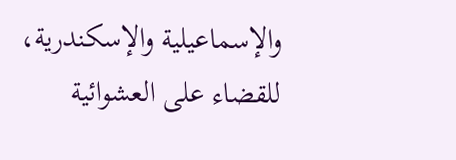والإسماعيلية والإسكندرية، للقضاء على العشوائية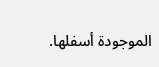الموجودة أسفلها.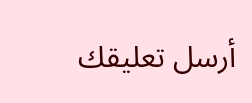أرسل تعليقك